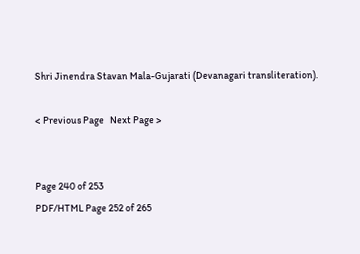Shri Jinendra Stavan Mala-Gujarati (Devanagari transliteration).

< Previous Page   Next Page >


Page 240 of 253
PDF/HTML Page 252 of 265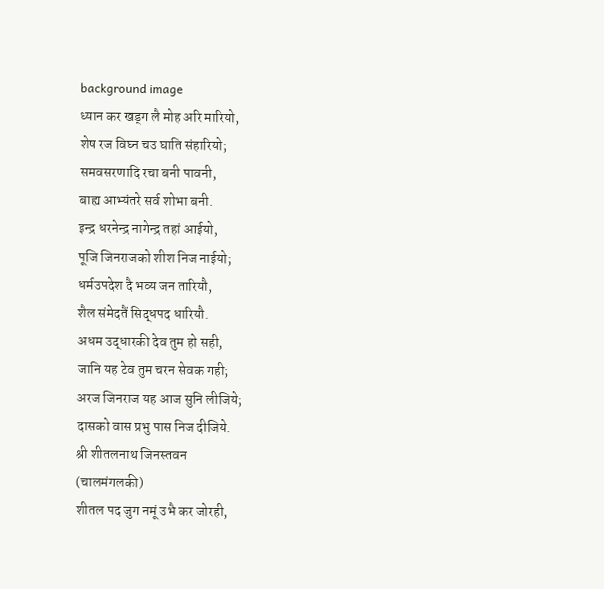background image
ध्यान कर खड्ग लै मोह अरि मारियो,
शेष रज विघ्न चउ घाति संहारियो;
समवसरणादि रचा बनी पावनी,
बाह्य आभ्यंतरे सर्व शोभा बनी.
इन्द्र धरनेन्द्र नागेन्द्र तहां आईयो,
पूजि जिनराजको शीश निज नाईयो;
धर्मउपदेश दै भव्य जन तारियौ,
शैल संमेदतैं सिद्धपद धारियौ.
अधम उद्धारकी देव तुम हो सही,
जानि यह टेव तुम चरन सेवक गही;
अरज जिनराज यह आज सुनि लीजिये;
दासको वास प्रभु पास निज दीजिये.
श्री शीतलनाथ जिनस्तवन
(चालमंगलकी)
शीतल पद जुग नमूं उभै कर जोरही,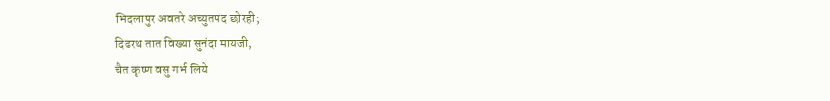भिदलापुर अवतरे अच्युतपद छोरही;
दिढरथ तात विख्या सुनंदा मायजी,
चैत कृष्ण वसु गर्भ लिये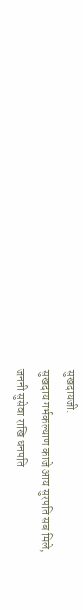सुखदायजी.
सुखदाय गर्भकल्याण काजे आय सुरपति सब मिले,
जननी सुसेवा राखि धनपति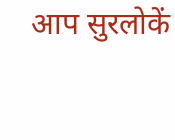आप सुरलोकें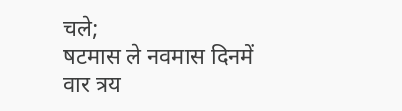चले;
षटमास ले नवमास दिनमें वार त्रय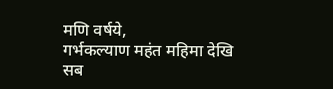मणि वर्षये,
गर्भकल्याण महंत महिमा देखि सब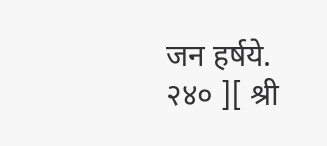जन हर्षये.
२४० ][ श्री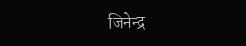जिनेन्द्र